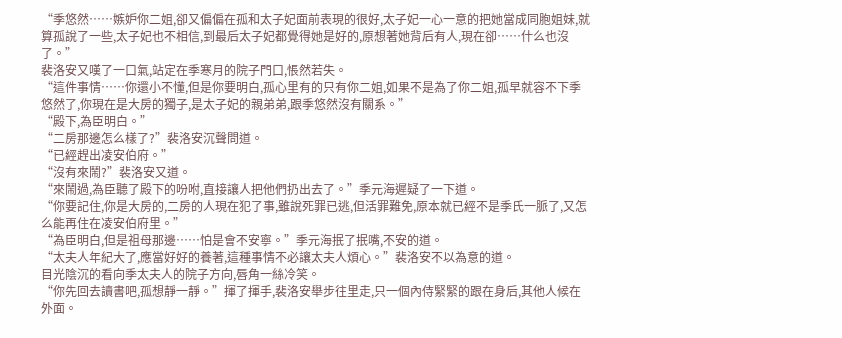“季悠然……嫉妒你二姐,卻又偏偏在孤和太子妃面前表現的很好,太子妃一心一意的把她當成同胞姐妹,就算孤說了一些,太子妃也不相信,到最后太子妃都覺得她是好的,原想著她背后有人,現在卻……什么也沒了。”
裴洛安又嘆了一口氣,站定在季寒月的院子門口,悵然若失。
“這件事情……你還小不懂,但是你要明白,孤心里有的只有你二姐,如果不是為了你二姐,孤早就容不下季悠然了,你現在是大房的獨子,是太子妃的親弟弟,跟季悠然沒有關系。”
“殿下,為臣明白。”
“二房那邊怎么樣了?”裴洛安沉聲問道。
“已經趕出凌安伯府。”
“沒有來鬧?”裴洛安又道。
“來鬧過,為臣聽了殿下的吩咐,直接讓人把他們扔出去了。”季元海遲疑了一下道。
“你要記住,你是大房的,二房的人現在犯了事,雖說死罪已逃,但活罪難免,原本就已經不是季氏一脈了,又怎么能再住在凌安伯府里。”
“為臣明白,但是祖母那邊……怕是會不安寧。”季元海抿了抿嘴,不安的道。
“太夫人年紀大了,應當好好的養著,這種事情不必讓太夫人煩心。”裴洛安不以為意的道。
目光陰沉的看向季太夫人的院子方向,唇角一絲冷笑。
“你先回去讀書吧,孤想靜一靜。”揮了揮手,裴洛安舉步往里走,只一個內侍緊緊的跟在身后,其他人候在外面。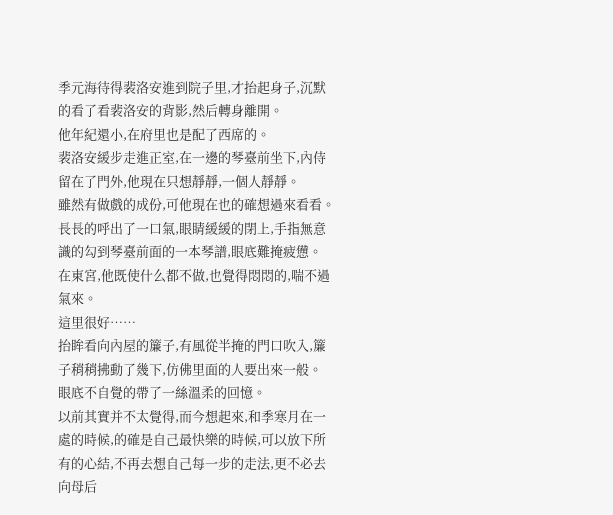季元海待得裴洛安進到院子里,才抬起身子,沉默的看了看裴洛安的背影,然后轉身離開。
他年紀還小,在府里也是配了西席的。
裴洛安緩步走進正室,在一邊的琴臺前坐下,內侍留在了門外,他現在只想靜靜,一個人靜靜。
雖然有做戲的成份,可他現在也的確想過來看看。
長長的呼出了一口氣,眼睛緩緩的閉上,手指無意識的勾到琴臺前面的一本琴譜,眼底難掩疲憊。
在東宮,他既使什么都不做,也覺得悶悶的,喘不過氣來。
這里很好……
抬眸看向內屋的簾子,有風從半掩的門口吹入,簾子稍稍拂動了幾下,仿佛里面的人要出來一般。
眼底不自覺的帶了一絲溫柔的回憶。
以前其實并不太覺得,而今想起來,和季寒月在一處的時候,的確是自己最快樂的時候,可以放下所有的心結,不再去想自己每一步的走法,更不必去向母后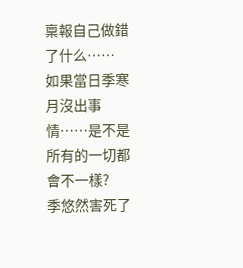稟報自己做錯了什么……
如果當日季寒月沒出事情……是不是所有的一切都會不一樣?
季悠然害死了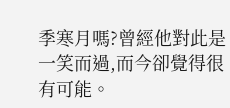季寒月嗎?曾經他對此是一笑而過,而今卻覺得很有可能。